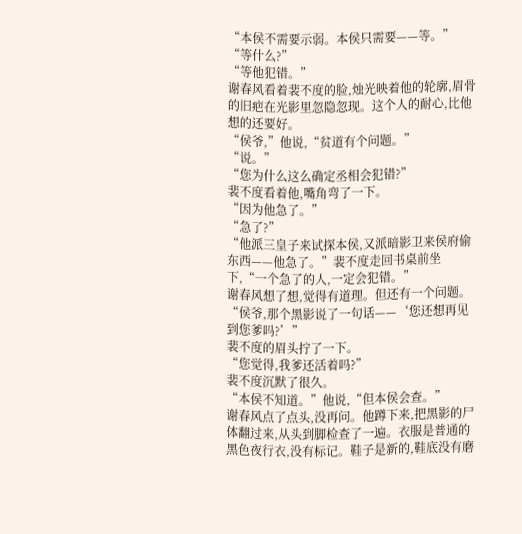“本侯不需要示弱。本侯只需要——等。”
“等什么?”
“等他犯错。”
谢春风看着裴不度的脸,烛光映着他的轮廓,眉骨的旧疤在光影里忽隐忽现。这个人的耐心,比他想的还要好。
“侯爷,”他说,“贫道有个问题。”
“说。”
“您为什么这么确定丞相会犯错?”
裴不度看着他,嘴角弯了一下。
“因为他急了。”
“急了?”
“他派三皇子来试探本侯,又派暗影卫来侯府偷东西——他急了。”裴不度走回书桌前坐下,“一个急了的人,一定会犯错。”
谢春风想了想,觉得有道理。但还有一个问题。
“侯爷,那个黑影说了一句话——‘您还想再见到您爹吗?’”
裴不度的眉头拧了一下。
“您觉得,我爹还活着吗?”
裴不度沉默了很久。
“本侯不知道。”他说,“但本侯会查。”
谢春风点了点头,没再问。他蹲下来,把黑影的尸体翻过来,从头到脚检查了一遍。衣服是普通的黑色夜行衣,没有标记。鞋子是新的,鞋底没有磨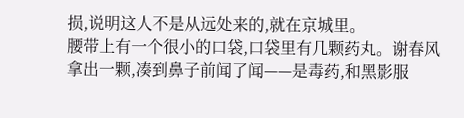损,说明这人不是从远处来的,就在京城里。
腰带上有一个很小的口袋,口袋里有几颗药丸。谢春风拿出一颗,凑到鼻子前闻了闻——是毒药,和黑影服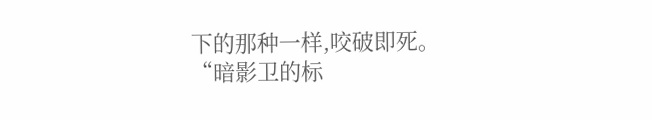下的那种一样,咬破即死。
“暗影卫的标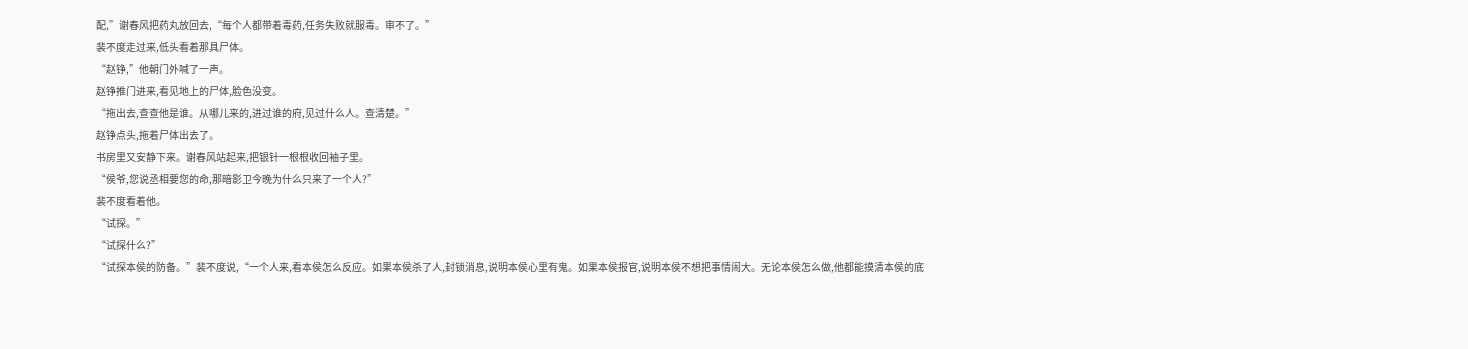配,”谢春风把药丸放回去,“每个人都带着毒药,任务失败就服毒。审不了。”
裴不度走过来,低头看着那具尸体。
“赵铮,”他朝门外喊了一声。
赵铮推门进来,看见地上的尸体,脸色没变。
“拖出去,查查他是谁。从哪儿来的,进过谁的府,见过什么人。查清楚。”
赵铮点头,拖着尸体出去了。
书房里又安静下来。谢春风站起来,把银针一根根收回袖子里。
“侯爷,您说丞相要您的命,那暗影卫今晚为什么只来了一个人?”
裴不度看着他。
“试探。”
“试探什么?”
“试探本侯的防备。”裴不度说,“一个人来,看本侯怎么反应。如果本侯杀了人,封锁消息,说明本侯心里有鬼。如果本侯报官,说明本侯不想把事情闹大。无论本侯怎么做,他都能摸清本侯的底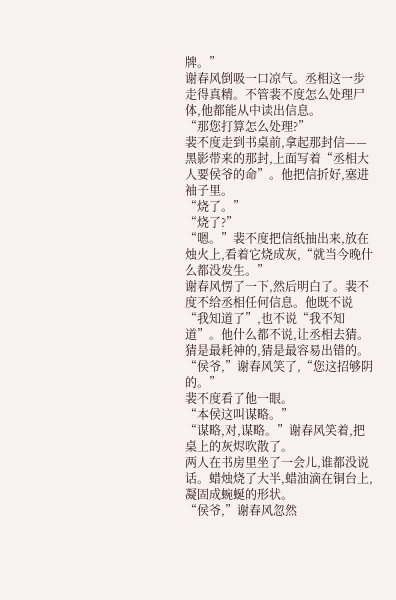牌。”
谢春风倒吸一口凉气。丞相这一步走得真精。不管裴不度怎么处理尸体,他都能从中读出信息。
“那您打算怎么处理?”
裴不度走到书桌前,拿起那封信——黑影带来的那封,上面写着“丞相大人要侯爷的命”。他把信折好,塞进袖子里。
“烧了。”
“烧了?”
“嗯。”裴不度把信纸抽出来,放在烛火上,看着它烧成灰,“就当今晚什么都没发生。”
谢春风愣了一下,然后明白了。裴不度不给丞相任何信息。他既不说“我知道了”,也不说“我不知道”。他什么都不说,让丞相去猜。猜是最耗神的,猜是最容易出错的。
“侯爷,”谢春风笑了,“您这招够阴的。”
裴不度看了他一眼。
“本侯这叫谋略。”
“谋略,对,谋略。”谢春风笑着,把桌上的灰烬吹散了。
两人在书房里坐了一会儿,谁都没说话。蜡烛烧了大半,蜡油滴在铜台上,凝固成蜿蜒的形状。
“侯爷,”谢春风忽然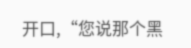开口,“您说那个黑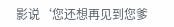影说‘您还想再见到您爹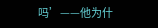吗’——他为什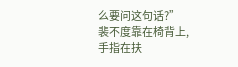么要问这句话?”
裴不度靠在椅背上,手指在扶